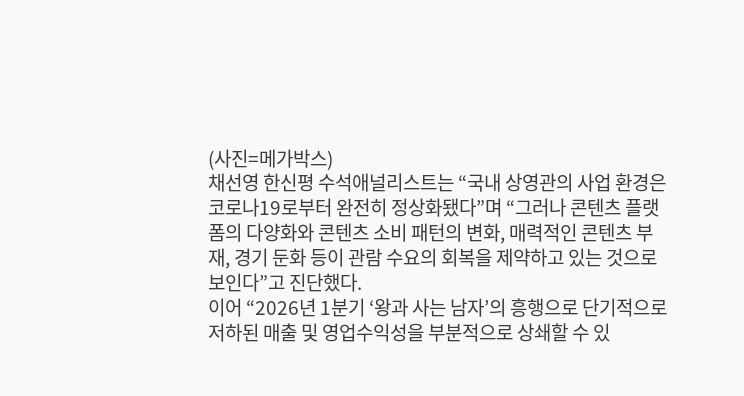(사진=메가박스)
채선영 한신평 수석애널리스트는 “국내 상영관의 사업 환경은 코로나19로부터 완전히 정상화됐다”며 “그러나 콘텐츠 플랫폼의 다양화와 콘텐츠 소비 패턴의 변화, 매력적인 콘텐츠 부재, 경기 둔화 등이 관람 수요의 회복을 제약하고 있는 것으로 보인다”고 진단했다.
이어 “2026년 1분기 ‘왕과 사는 남자’의 흥행으로 단기적으로 저하된 매출 및 영업수익성을 부분적으로 상쇄할 수 있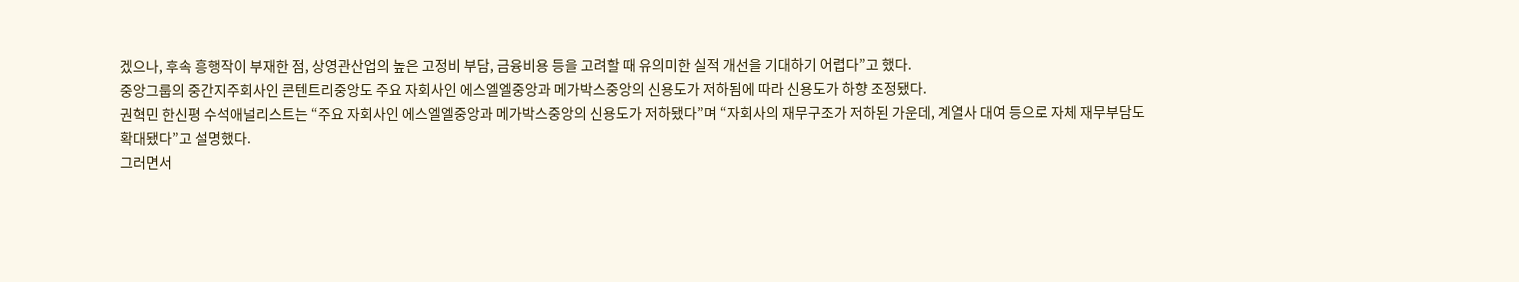겠으나, 후속 흥행작이 부재한 점, 상영관산업의 높은 고정비 부담, 금융비용 등을 고려할 때 유의미한 실적 개선을 기대하기 어렵다”고 했다.
중앙그룹의 중간지주회사인 콘텐트리중앙도 주요 자회사인 에스엘엘중앙과 메가박스중앙의 신용도가 저하됨에 따라 신용도가 하향 조정됐다.
권혁민 한신평 수석애널리스트는 “주요 자회사인 에스엘엘중앙과 메가박스중앙의 신용도가 저하됐다”며 “자회사의 재무구조가 저하된 가운데, 계열사 대여 등으로 자체 재무부담도 확대됐다”고 설명했다.
그러면서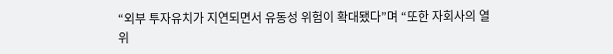“외부 투자유치가 지연되면서 유동성 위험이 확대됐다”며 “또한 자회사의 열위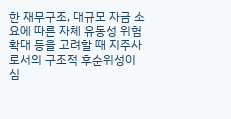한 재무구조, 대규모 자금 소요에 따른 자체 유동성 위험 확대 등을 고려할 때 지주사로서의 구조적 후순위성이 심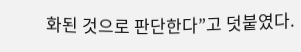화된 것으로 판단한다”고 덧붙였다.